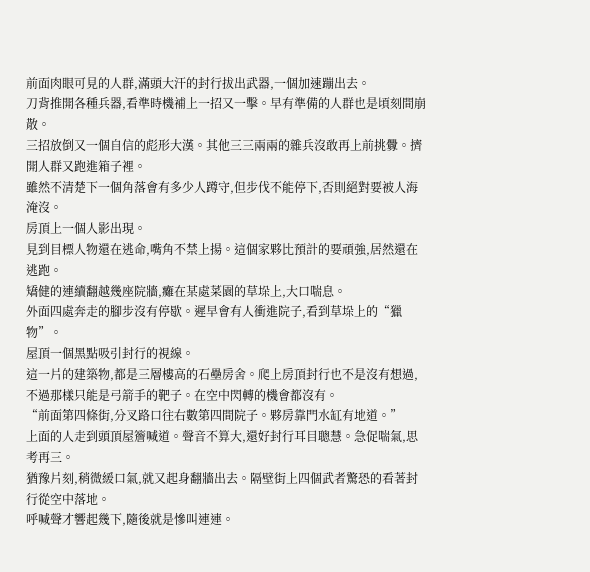前面肉眼可見的人群,滿頭大汗的封行拔出武器,一個加速蹦出去。
刀背推開各種兵器,看準時機補上一招又一擊。早有準備的人群也是頃刻間崩散。
三招放倒又一個自信的彪形大漢。其他三三兩兩的雜兵沒敢再上前挑釁。擠開人群又跑進箱子裡。
雖然不清楚下一個角落會有多少人蹲守,但步伐不能停下,否則絕對要被人海淹沒。
房頂上一個人影出現。
見到目標人物還在逃命,嘴角不禁上揚。這個家夥比預計的要頑強,居然還在逃跑。
矯健的連續翻越幾座院牆,癱在某處菜園的草垛上,大口喘息。
外面四處奔走的腳步沒有停歇。遲早會有人衝進院子,看到草垛上的“獵物”。
屋頂一個黑點吸引封行的視線。
這一片的建築物,都是三層樓高的石壘房舍。爬上房頂封行也不是沒有想過,不過那樣只能是弓箭手的靶子。在空中閃轉的機會都沒有。
“前面第四條街,分叉路口往右數第四間院子。夥房靠門水缸有地道。”
上面的人走到頭頂屋簷喊道。聲音不算大,還好封行耳目聰慧。急促喘氣,思考再三。
猶豫片刻,稍微緩口氣,就又起身翻牆出去。隔壁街上四個武者驚恐的看著封行從空中落地。
呼喊聲才響起幾下,隨後就是慘叫連連。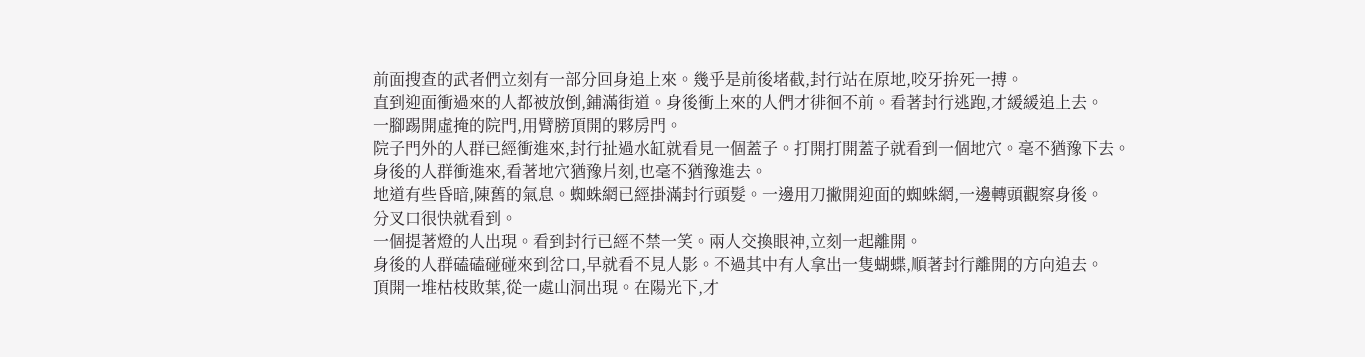前面搜查的武者們立刻有一部分回身追上來。幾乎是前後堵截,封行站在原地,咬牙拚死一搏。
直到迎面衝過來的人都被放倒,鋪滿街道。身後衝上來的人們才徘徊不前。看著封行逃跑,才緩緩追上去。
一腳踢開虛掩的院門,用臂膀頂開的夥房門。
院子門外的人群已經衝進來,封行扯過水缸就看見一個蓋子。打開打開蓋子就看到一個地穴。毫不猶豫下去。
身後的人群衝進來,看著地穴猶豫片刻,也毫不猶豫進去。
地道有些昏暗,陳舊的氣息。蜘蛛網已經掛滿封行頭髮。一邊用刀撇開迎面的蜘蛛網,一邊轉頭觀察身後。
分叉口很快就看到。
一個提著燈的人出現。看到封行已經不禁一笑。兩人交換眼神,立刻一起離開。
身後的人群磕磕碰碰來到岔口,早就看不見人影。不過其中有人拿出一隻蝴蝶,順著封行離開的方向追去。
頂開一堆枯枝敗葉,從一處山洞出現。在陽光下,才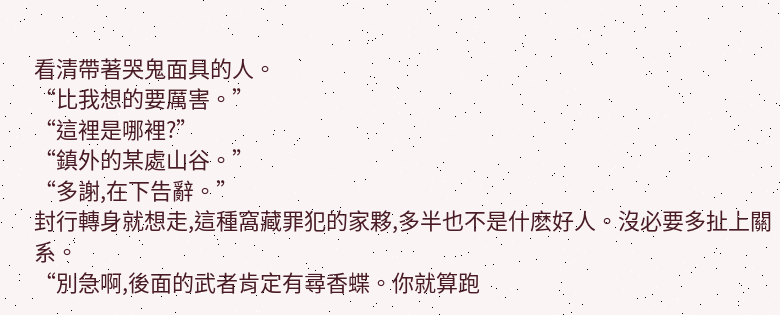看清帶著哭鬼面具的人。
“比我想的要厲害。”
“這裡是哪裡?”
“鎮外的某處山谷。”
“多謝,在下告辭。”
封行轉身就想走,這種窩藏罪犯的家夥,多半也不是什麽好人。沒必要多扯上關系。
“別急啊,後面的武者肯定有尋香蝶。你就算跑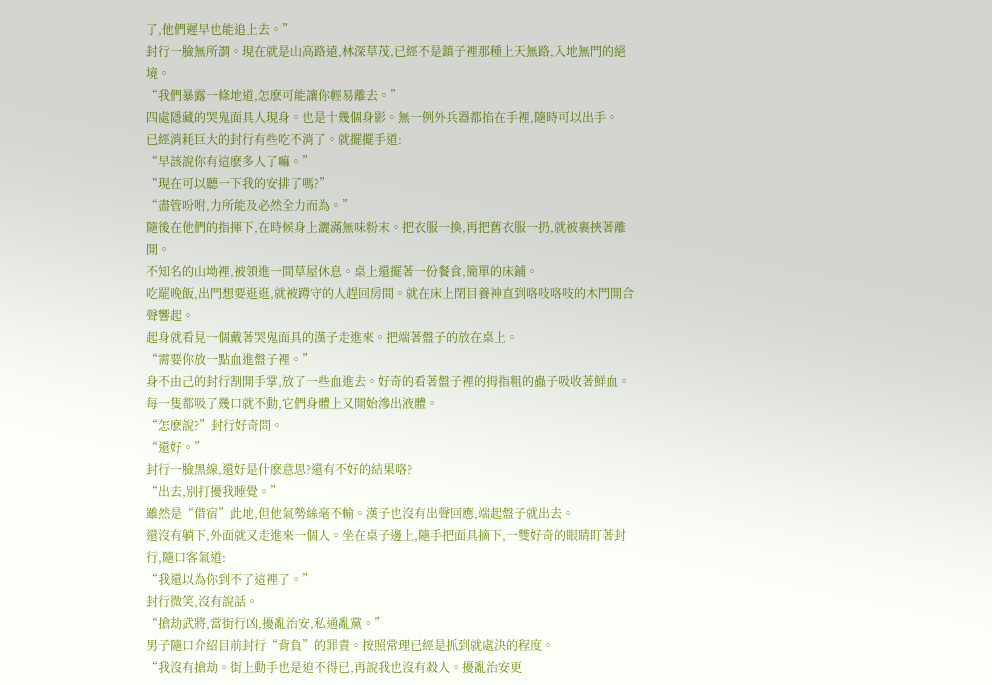了,他們遲早也能追上去。”
封行一臉無所謂。現在就是山高路遠,林深草茂,已經不是鎮子裡那種上天無路,入地無門的絕境。
“我們暴露一條地道,怎麽可能讓你輕易離去。”
四處隱藏的哭鬼面具人現身。也是十幾個身影。無一例外兵器都掐在手裡,隨時可以出手。
已經消耗巨大的封行有些吃不消了。就擺擺手道:
“早該說你有這麽多人了嘛。”
“現在可以聽一下我的安排了嗎?”
“盡管吩咐,力所能及必然全力而為。”
隨後在他們的指揮下,在時候身上灑滿無味粉末。把衣服一換,再把舊衣服一扔,就被裹挾著離開。
不知名的山坳裡,被領進一間草屋休息。桌上還擺著一份餐食,簡單的床鋪。
吃罷晚飯,出門想要逛逛,就被蹲守的人趕回房間。就在床上閉目養神直到咯吱咯吱的木門開合聲響起。
起身就看見一個戴著哭鬼面具的漢子走進來。把端著盤子的放在桌上。
“需要你放一點血進盤子裡。”
身不由己的封行割開手掌,放了一些血進去。好奇的看著盤子裡的拇指粗的蟲子吸收著鮮血。
每一隻都吸了幾口就不動,它們身體上又開始滲出液體。
“怎麽說?”封行好奇問。
“還好。”
封行一臉黑線,還好是什麽意思?還有不好的結果咯?
“出去,別打擾我睡覺。”
雖然是“借宿”此地,但他氣勢絲毫不輸。漢子也沒有出聲回應,端起盤子就出去。
還沒有躺下,外面就又走進來一個人。坐在桌子邊上,隨手把面具摘下,一雙好奇的眼睛盯著封行,隨口客氣道:
“我還以為你到不了這裡了。”
封行微笑,沒有說話。
“搶劫武將,當街行凶,擾亂治安,私通亂黨。”
男子隨口介紹目前封行“背負”的罪責。按照常理已經是抓到就處決的程度。
“我沒有搶劫。街上動手也是迫不得已,再說我也沒有殺人。擾亂治安更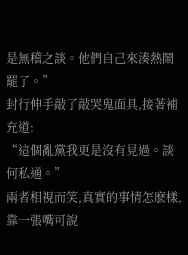是無稽之談。他們自己來湊熱鬧罷了。”
封行伸手敲了敲哭鬼面具,接著補充道:
“這個亂黨我更是沒有見過。談何私通。”
兩者相視而笑,真實的事情怎麽樣,靠一張嘴可說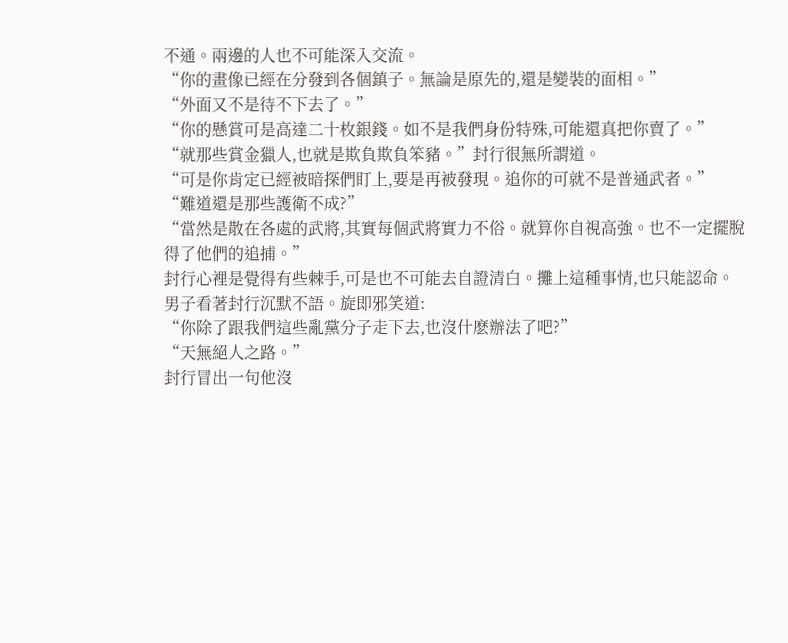不通。兩邊的人也不可能深入交流。
“你的畫像已經在分發到各個鎮子。無論是原先的,還是變裝的面相。”
“外面又不是待不下去了。”
“你的懸賞可是高達二十枚銀錢。如不是我們身份特殊,可能還真把你賣了。”
“就那些賞金獵人,也就是欺負欺負笨豬。”封行很無所謂道。
“可是你肯定已經被暗探們盯上,要是再被發現。追你的可就不是普通武者。”
“難道還是那些護衛不成?”
“當然是散在各處的武將,其實每個武將實力不俗。就算你自視高強。也不一定擺脫得了他們的追捕。”
封行心裡是覺得有些棘手,可是也不可能去自證清白。攤上這種事情,也只能認命。
男子看著封行沉默不語。旋即邪笑道:
“你除了跟我們這些亂黨分子走下去,也沒什麽辦法了吧?”
“天無絕人之路。”
封行冒出一句他沒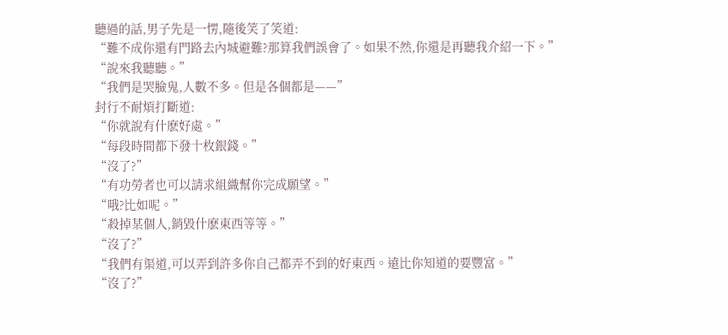聽過的話,男子先是一愣,隨後笑了笑道:
“難不成你還有門路去內城避難?那算我們誤會了。如果不然,你還是再聽我介紹一下。”
“說來我聽聽。”
“我們是哭臉鬼,人數不多。但是各個都是——”
封行不耐煩打斷道:
“你就說有什麽好處。”
“每段時間都下發十枚銀錢。”
“沒了?”
“有功勞者也可以請求組織幫你完成願望。”
“哦?比如呢。”
“殺掉某個人,銷毀什麽東西等等。”
“沒了?”
“我們有渠道,可以弄到許多你自己都弄不到的好東西。遠比你知道的要豐富。”
“沒了?”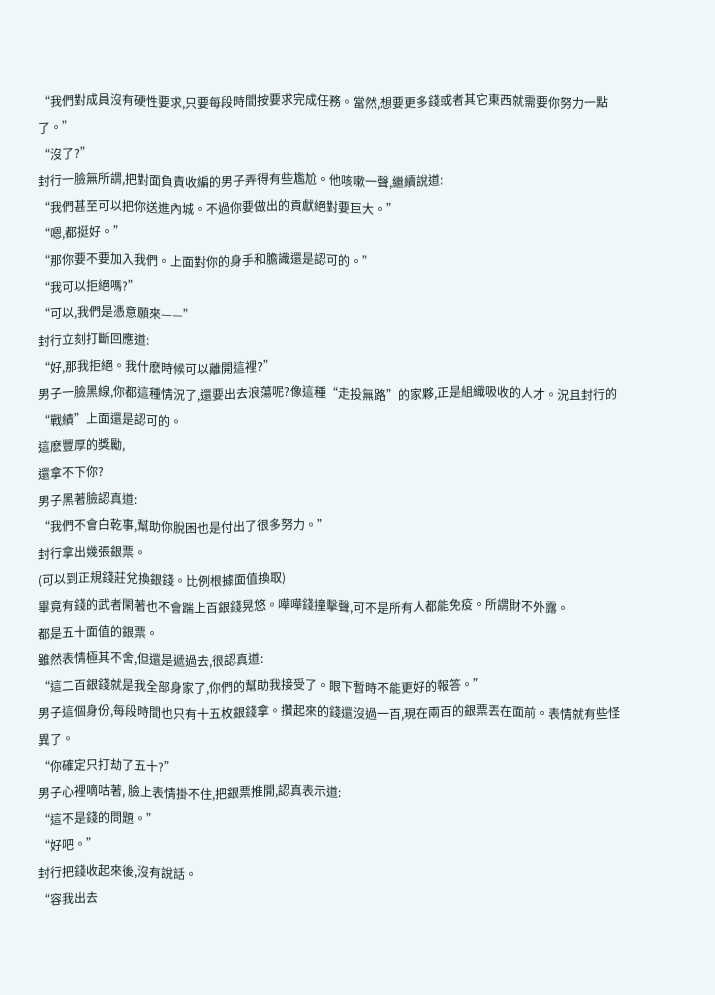“我們對成員沒有硬性要求,只要每段時間按要求完成任務。當然,想要更多錢或者其它東西就需要你努力一點了。”
“沒了?”
封行一臉無所謂,把對面負責收編的男子弄得有些尷尬。他咳嗽一聲,繼續說道:
“我們甚至可以把你送進內城。不過你要做出的貢獻絕對要巨大。”
“嗯,都挺好。”
“那你要不要加入我們。上面對你的身手和膽識還是認可的。”
“我可以拒絕嗎?”
“可以,我們是憑意願來——”
封行立刻打斷回應道:
“好,那我拒絕。我什麽時候可以離開這裡?”
男子一臉黑線,你都這種情況了,還要出去浪蕩呢?像這種“走投無路”的家夥,正是組織吸收的人才。況且封行的“戰績”上面還是認可的。
這麽豐厚的獎勵,
還拿不下你?
男子黑著臉認真道:
“我們不會白乾事,幫助你脫困也是付出了很多努力。”
封行拿出幾張銀票。
(可以到正規錢莊兌換銀錢。比例根據面值換取)
畢竟有錢的武者閑著也不會踹上百銀錢晃悠。嘩嘩錢撞擊聲,可不是所有人都能免疫。所謂財不外露。
都是五十面值的銀票。
雖然表情極其不舍,但還是遞過去,很認真道:
“這二百銀錢就是我全部身家了,你們的幫助我接受了。眼下暫時不能更好的報答。”
男子這個身份,每段時間也只有十五枚銀錢拿。攢起來的錢還沒過一百,現在兩百的銀票丟在面前。表情就有些怪異了。
“你確定只打劫了五十?”
男子心裡嘀咕著, 臉上表情掛不住,把銀票推開,認真表示道:
“這不是錢的問題。”
“好吧。”
封行把錢收起來後,沒有說話。
“容我出去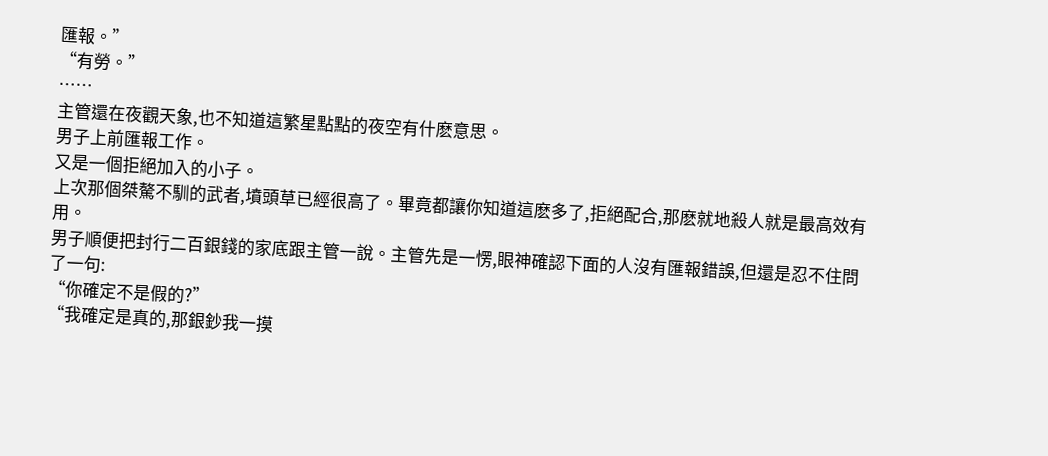匯報。”
“有勞。”
……
主管還在夜觀天象,也不知道這繁星點點的夜空有什麽意思。
男子上前匯報工作。
又是一個拒絕加入的小子。
上次那個桀驁不馴的武者,墳頭草已經很高了。畢竟都讓你知道這麽多了,拒絕配合,那麽就地殺人就是最高效有用。
男子順便把封行二百銀錢的家底跟主管一說。主管先是一愣,眼神確認下面的人沒有匯報錯誤,但還是忍不住問了一句:
“你確定不是假的?”
“我確定是真的,那銀鈔我一摸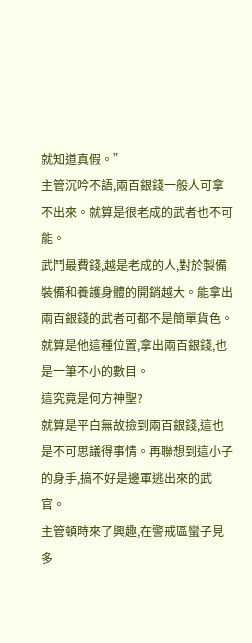就知道真假。”
主管沉吟不語,兩百銀錢一般人可拿不出來。就算是很老成的武者也不可能。
武鬥最費錢,越是老成的人,對於製備裝備和養護身體的開銷越大。能拿出兩百銀錢的武者可都不是簡單貨色。
就算是他這種位置,拿出兩百銀錢,也是一筆不小的數目。
這究竟是何方神聖?
就算是平白無故撿到兩百銀錢,這也是不可思議得事情。再聯想到這小子的身手,搞不好是邊軍逃出來的武官。
主管頓時來了興趣,在警戒區蠻子見多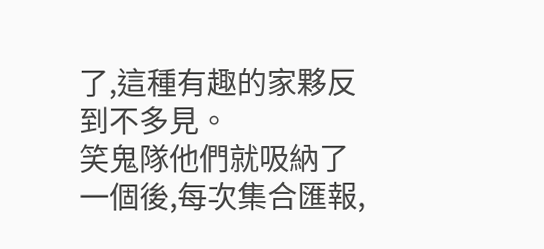了,這種有趣的家夥反到不多見。
笑鬼隊他們就吸納了一個後,每次集合匯報,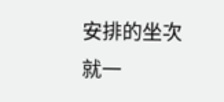安排的坐次就一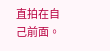直拍在自己前面。